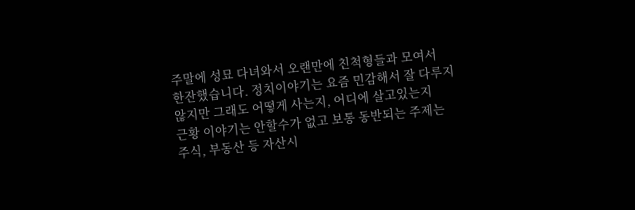주말에 성묘 다녀와서 오랜만에 친척형들과 모여서
한잔했습니다. 정치이야기는 요즘 민감해서 잘 다루지
않지만 그래도 어떻게 사는지, 어디에 살고있는지
근황 이야기는 안할수가 없고 보통 동반되는 주제는
주식, 부동산 등 자산시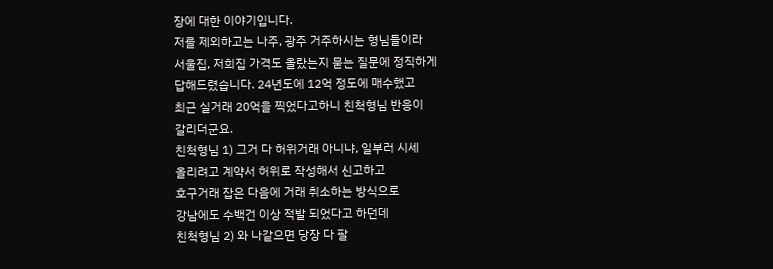장에 대한 이야기입니다.
저를 제외하고는 나주, 광주 거주하시는 형님들이라
서울집, 저희집 가격도 올랐는지 묻는 질문에 정직하게
답해드렸습니다. 24년도에 12억 정도에 매수했고
최근 실거래 20억을 찍었다고하니 친척형님 반응이
갈리더군요.
친척형님 1) 그거 다 허위거래 아니냐, 일부러 시세
올리려고 계약서 허위로 작성해서 신고하고
호구거래 잡은 다음에 거래 취소하는 방식으로
강남에도 수백건 이상 적발 되었다고 하던데
친척형님 2) 와 나같으면 당장 다 팔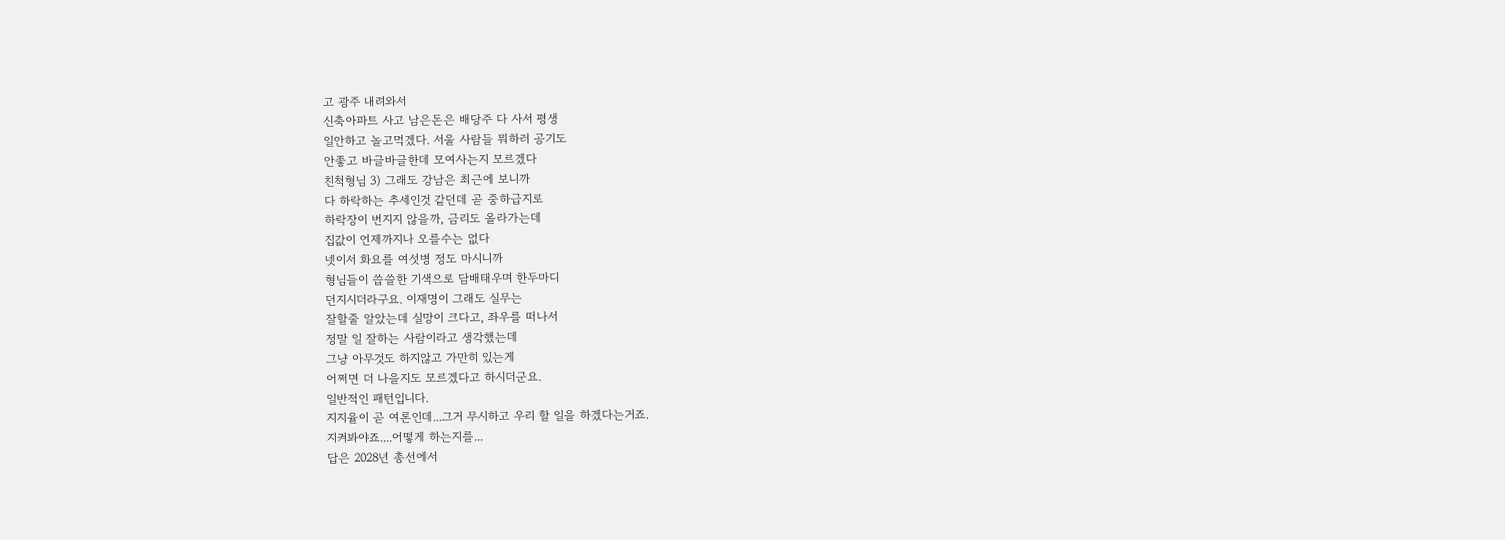고 광주 내려와서
신축아파트 사고 남은돈은 배당주 다 사서 평생
일안하고 놀고먹겠다. 서울 사람들 뭐하러 공기도
안좋고 바글바글한데 모여사는지 모르겠다
친척형님 3) 그래도 강남은 최근에 보니까
다 하락하는 추세인것 같던데 곧 중하급지로
하락장이 번지지 않을까, 금리도 올라가는데
집값이 언제까지나 오를수는 없다
넷이서 화요를 여섯병 정도 마시니까
형님들이 씁쓸한 기색으로 담배태우며 한두마디
던지시더라구요. 이재명이 그래도 실무는
잘할줄 알았는데 실망이 크다고, 좌우를 떠나서
정말 일 잘하는 사람이라고 생각했는데
그냥 아무것도 하지않고 가만히 있는게
어쩌면 더 나을지도 모르겠다고 하시더군요.
일반적인 패턴입니다.
지지율이 곧 여론인데...그거 무시하고 우리 할 일을 하겠다는거죠.
지켜봐야죠....어떻게 하는지를...
답은 2028년 총선에서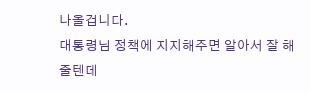나올겁니다.
대통령님 정책에 지지해주면 알아서 잘 해줄텐데